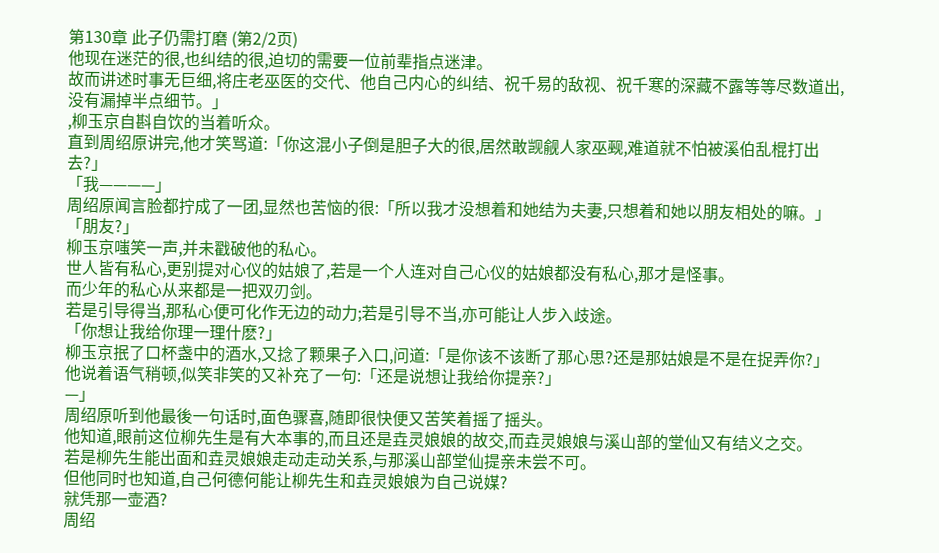第130章 此子仍需打磨 (第2/2页)
他现在迷茫的很,也纠结的很,迫切的需要一位前辈指点迷津。
故而讲述时事无巨细,将庄老巫医的交代、他自己内心的纠结、祝千易的敌视、祝千寒的深藏不露等等尽数道出,没有漏掉半点细节。」
,柳玉京自斟自饮的当着听众。
直到周绍原讲完,他才笑骂道:「你这混小子倒是胆子大的很,居然敢觊觎人家巫觋,难道就不怕被溪伯乱棍打出去?」
「我————」
周绍原闻言脸都拧成了一团,显然也苦恼的很:「所以我才没想着和她结为夫妻,只想着和她以朋友相处的嘛。」
「朋友?」
柳玉京嗤笑一声,并未戳破他的私心。
世人皆有私心,更别提对心仪的姑娘了,若是一个人连对自己心仪的姑娘都没有私心,那才是怪事。
而少年的私心从来都是一把双刃剑。
若是引导得当,那私心便可化作无边的动力;若是引导不当,亦可能让人步入歧途。
「你想让我给你理一理什麽?」
柳玉京抿了口杯盏中的酒水,又捻了颗果子入口,问道:「是你该不该断了那心思?还是那姑娘是不是在捉弄你?」
他说着语气稍顿,似笑非笑的又补充了一句:「还是说想让我给你提亲?」
—」
周绍原听到他最後一句话时,面色骤喜,随即很快便又苦笑着摇了摇头。
他知道,眼前这位柳先生是有大本事的,而且还是垚灵娘娘的故交,而垚灵娘娘与溪山部的堂仙又有结义之交。
若是柳先生能出面和垚灵娘娘走动走动关系,与那溪山部堂仙提亲未尝不可。
但他同时也知道,自己何德何能让柳先生和垚灵娘娘为自己说媒?
就凭那一壶酒?
周绍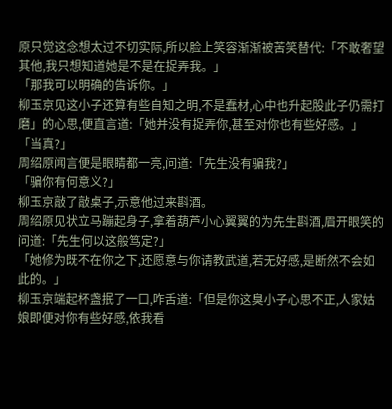原只觉这念想太过不切实际,所以脸上笑容渐渐被苦笑替代:「不敢奢望其他,我只想知道她是不是在捉弄我。」
「那我可以明确的告诉你。」
柳玉京见这小子还算有些自知之明,不是蠢材,心中也升起股此子仍需打磨」的心思,便直言道:「她并没有捉弄你,甚至对你也有些好感。」
「当真?」
周绍原闻言便是眼睛都一亮,问道:「先生没有骗我?」
「骗你有何意义?」
柳玉京敲了敲桌子,示意他过来斟酒。
周绍原见状立马蹦起身子,拿着葫芦小心翼翼的为先生斟酒,眉开眼笑的问道:「先生何以这般笃定?」
「她修为既不在你之下,还愿意与你请教武道,若无好感,是断然不会如此的。」
柳玉京端起杯盏抿了一口,咋舌道:「但是你这臭小子心思不正,人家姑娘即便对你有些好感,依我看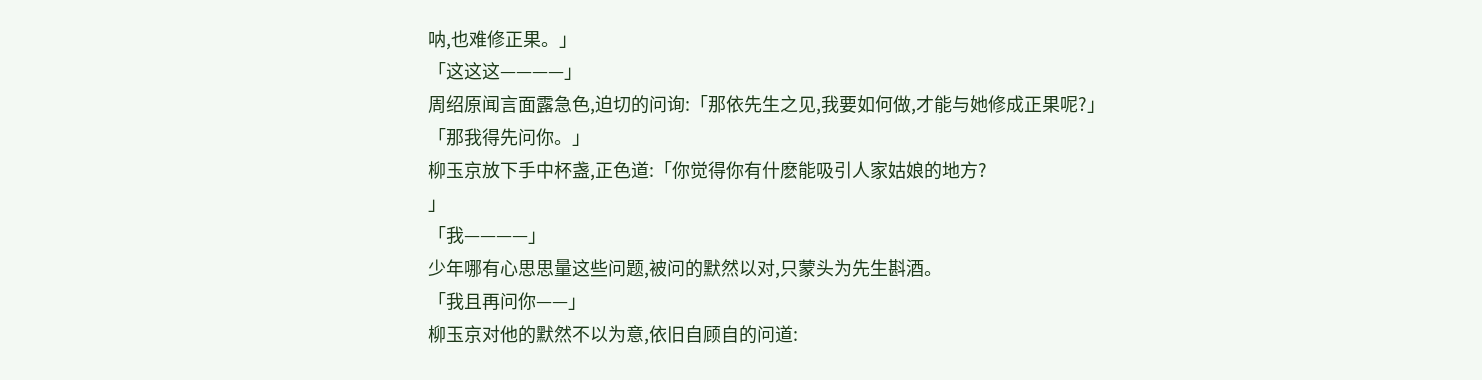呐,也难修正果。」
「这这这————」
周绍原闻言面露急色,迫切的问询:「那依先生之见,我要如何做,才能与她修成正果呢?」
「那我得先问你。」
柳玉京放下手中杯盏,正色道:「你觉得你有什麽能吸引人家姑娘的地方?
」
「我————」
少年哪有心思思量这些问题,被问的默然以对,只蒙头为先生斟酒。
「我且再问你——」
柳玉京对他的默然不以为意,依旧自顾自的问道: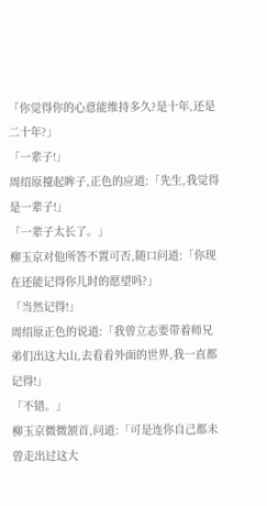「你觉得你的心意能维持多久?是十年,还是二十年?」
「一辈子!」
周绍原擡起眸子,正色的应道:「先生,我觉得是一辈子!」
「一辈子太长了。」
柳玉京对他所答不置可否,随口问道:「你现在还能记得你儿时的愿望吗?」
「当然记得!」
周绍原正色的说道:「我曾立志要带着师兄弟们出这大山,去看看外面的世界,我一直都记得!」
「不错。」
柳玉京微微颔首,问道:「可是连你自己都未曾走出过这大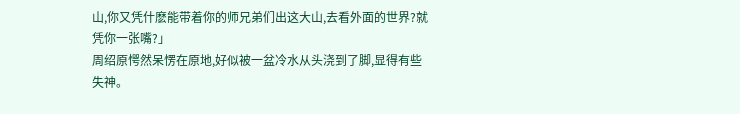山,你又凭什麽能带着你的师兄弟们出这大山,去看外面的世界?就凭你一张嘴?」
周绍原愕然呆愣在原地,好似被一盆冷水从头浇到了脚,显得有些失神。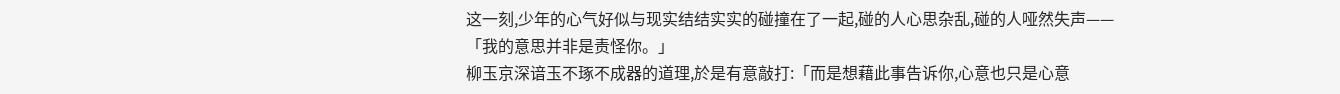这一刻,少年的心气好似与现实结结实实的碰撞在了一起,碰的人心思杂乱,碰的人哑然失声——
「我的意思并非是责怪你。」
柳玉京深谙玉不琢不成器的道理,於是有意敲打:「而是想藉此事告诉你,心意也只是心意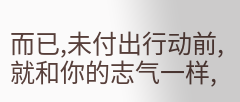而已,未付出行动前,就和你的志气一样,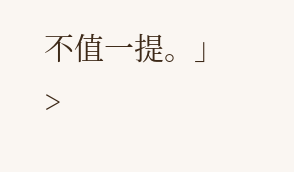不值一提。」
>